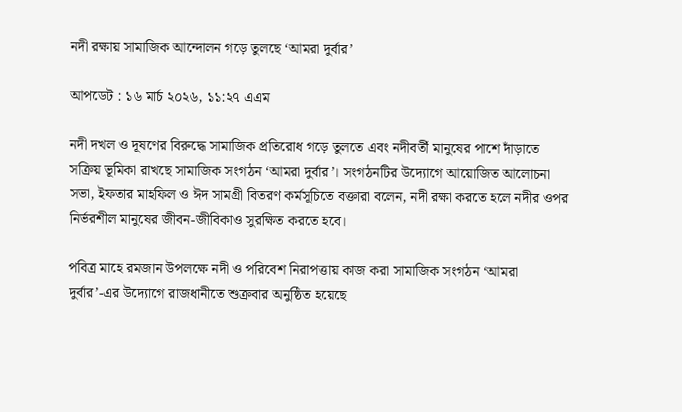নদী রক্ষায় সামাজিক আন্দোলন গড়ে তুলছে ‘আমরা দুর্বার’

আপডেট : ১৬ মার্চ ২০২৬, ১১:২৭ এএম

নদী দখল ও দূষণের বিরুদ্ধে সামাজিক প্রতিরোধ গড়ে তুলতে এবং নদীবর্তী মানুষের পাশে দাঁড়াতে সক্রিয় ভূমিকা রাখছে সামাজিক সংগঠন ‘আমরা দুর্বার’। সংগঠনটির উদ্যোগে আয়োজিত আলোচনা সভা, ইফতার মাহফিল ও ঈদ সামগ্রী বিতরণ কর্মসূচিতে বক্তারা বলেন, নদী রক্ষা করতে হলে নদীর ওপর নির্ভরশীল মানুষের জীবন-জীবিকাও সুরক্ষিত করতে হবে।

পবিত্র মাহে রমজান উপলক্ষে নদী ও পরিবেশ নিরাপত্তায় কাজ করা সামাজিক সংগঠন ‘আমরা দুর্বার’-এর উদ্যোগে রাজধানীতে শুক্রবার অনুষ্ঠিত হয়েছে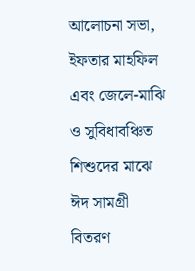আলোচনা সভা, ইফতার মাহফিল এবং জেলে-মাঝি ও সুবিধাবঞ্চিত শিশুদের মাঝে ঈদ সামগ্রী বিতরণ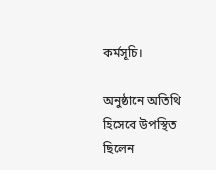কর্মসূচি।

অনুষ্ঠানে অতিথি হিসেবে উপস্থিত ছিলেন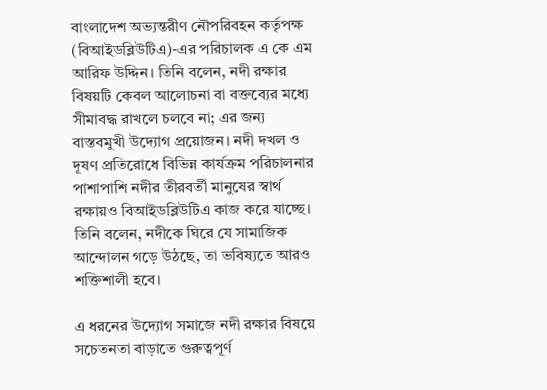বাংলাদেশ অভ্যন্তরীণ নৌপরিবহন কর্তৃপক্ষ (বিআইডব্লিউটিএ)-এর পরিচালক এ কে এম আরিফ উদ্দিন। তিনি বলেন, নদী রক্ষার বিষয়টি কেবল আলোচনা বা বক্তব্যের মধ্যে সীমাবদ্ধ রাখলে চলবে না; এর জন্য বাস্তবমুখী উদ্যোগ প্রয়োজন। নদী দখল ও দূষণ প্রতিরোধে বিভিন্ন কার্যক্রম পরিচালনার পাশাপাশি নদীর তীরবর্তী মানুষের স্বার্থ রক্ষায়ও বিআইডব্লিউটিএ কাজ করে যাচ্ছে। তিনি বলেন, নদীকে ঘিরে যে সামাজিক আন্দোলন গড়ে উঠছে, তা ভবিষ্যতে আরও শক্তিশালী হবে।

এ ধরনের উদ্যোগ সমাজে নদী রক্ষার বিষয়ে সচেতনতা বাড়াতে গুরুত্বপূর্ণ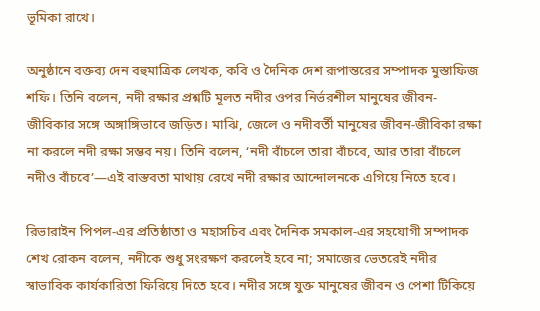ভূমিকা রাখে।

অনুষ্ঠানে বক্তব্য দেন বহুমাত্রিক লেখক, কবি ও দৈনিক দেশ রূপান্তরের সম্পাদক মুস্তাফিজ শফি। তিনি বলেন, নদী রক্ষার প্রশ্নটি মূলত নদীর ওপর নির্ভরশীল মানুষের জীবন-জীবিকার সঙ্গে অঙ্গাঙ্গিভাবে জড়িত। মাঝি, জেলে ও নদীবর্তী মানুষের জীবন-জীবিকা রক্ষা না করলে নদী রক্ষা সম্ভব নয়। তিনি বলেন, ‘নদী বাঁচলে তারা বাঁচবে, আর তারা বাঁচলে নদীও বাঁচবে’—এই বাস্তবতা মাথায় রেখে নদী রক্ষার আন্দোলনকে এগিয়ে নিতে হবে।

রিভারাইন পিপল-এর প্রতিষ্ঠাতা ও মহাসচিব এবং দৈনিক সমকাল-এর সহযোগী সম্পাদক শেখ রোকন বলেন, নদীকে শুধু সংরক্ষণ করলেই হবে না; সমাজের ভেতরেই নদীর স্বাভাবিক কার্যকারিতা ফিরিয়ে দিতে হবে। নদীর সঙ্গে যুক্ত মানুষের জীবন ও পেশা টিকিয়ে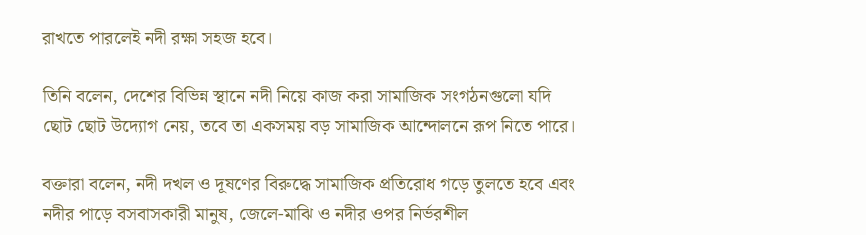রাখতে পারলেই নদী রক্ষা সহজ হবে।

তিনি বলেন, দেশের বিভিন্ন স্থানে নদী নিয়ে কাজ করা সামাজিক সংগঠনগুলো যদি ছোট ছোট উদ্যোগ নেয়, তবে তা একসময় বড় সামাজিক আন্দোলনে রূপ নিতে পারে।

বক্তারা বলেন, নদী দখল ও দূষণের বিরুদ্ধে সামাজিক প্রতিরোধ গড়ে তুলতে হবে এবং নদীর পাড়ে বসবাসকারী মানুষ, জেলে-মাঝি ও নদীর ওপর নির্ভরশীল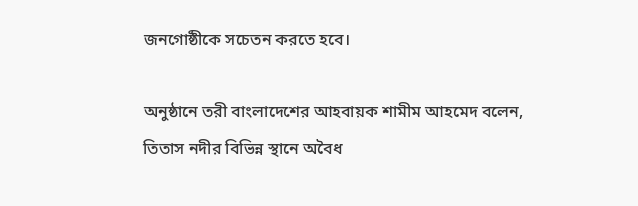জনগোষ্ঠীকে সচেতন করতে হবে।

অনুষ্ঠানে তরী বাংলাদেশের আহবায়ক শামীম আহমেদ বলেন, তিতাস নদীর বিভিন্ন স্থানে অবৈধ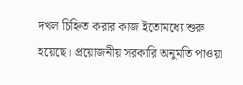দখল চিহ্নিত করার কাজ ইতোমধ্যে শুরু হয়েছে। প্রয়োজনীয় সরকারি অনুমতি পাওয়া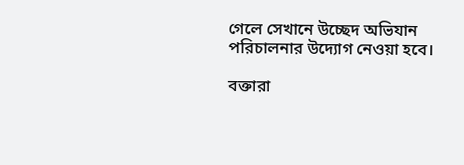গেলে সেখানে উচ্ছেদ অভিযান পরিচালনার উদ্যোগ নেওয়া হবে।

বক্তারা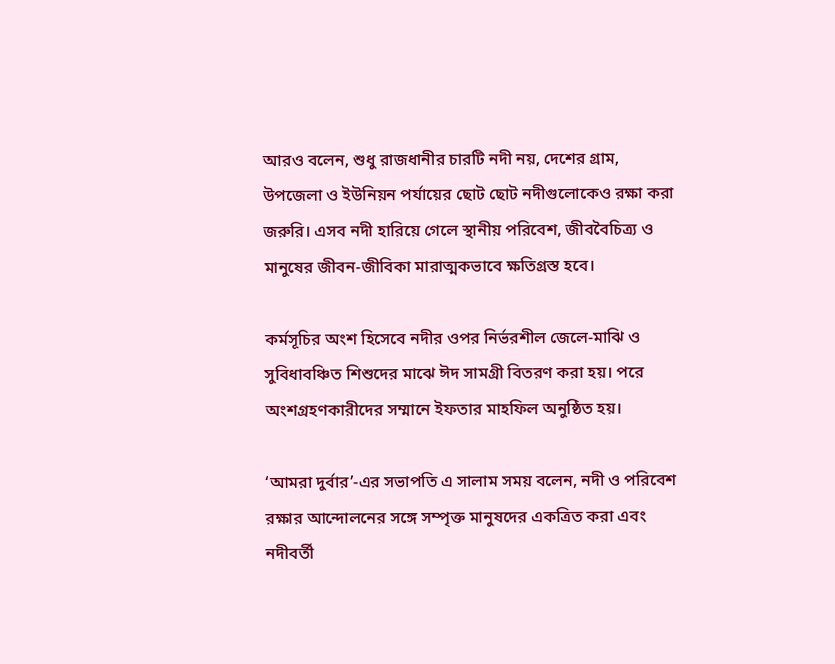আরও বলেন, শুধু রাজধানীর চারটি নদী নয়, দেশের গ্রাম, উপজেলা ও ইউনিয়ন পর্যায়ের ছোট ছোট নদীগুলোকেও রক্ষা করা জরুরি। এসব নদী হারিয়ে গেলে স্থানীয় পরিবেশ, জীববৈচিত্র্য ও মানুষের জীবন-জীবিকা মারাত্মকভাবে ক্ষতিগ্রস্ত হবে।

কর্মসূচির অংশ হিসেবে নদীর ওপর নির্ভরশীল জেলে-মাঝি ও সুবিধাবঞ্চিত শিশুদের মাঝে ঈদ সামগ্রী বিতরণ করা হয়। পরে অংশগ্রহণকারীদের সম্মানে ইফতার মাহফিল অনুষ্ঠিত হয়।

‘আমরা দুর্বার’-এর সভাপতি এ সালাম সময় বলেন, নদী ও পরিবেশ রক্ষার আন্দোলনের সঙ্গে সম্পৃক্ত মানুষদের একত্রিত করা এবং নদীবর্তী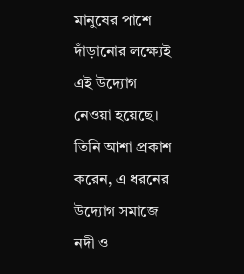মানুষের পাশে দাঁড়ানোর লক্ষ্যেই এই উদ্যোগ নেওয়া হয়েছে। তিনি আশা প্রকাশ করেন, এ ধরনের উদ্যোগ সমাজে নদী ও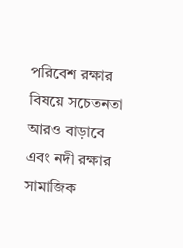পরিবেশ রক্ষার বিষয়ে সচেতনতা আরও বাড়াবে এবং নদী রক্ষার সামাজিক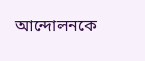আন্দোলনকে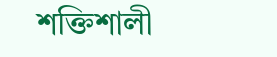শক্তিশালী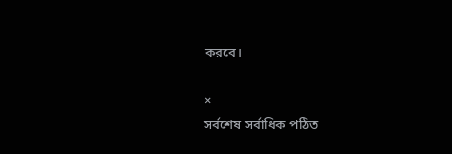করবে।

×
সর্বশেষ সর্বাধিক পঠিত